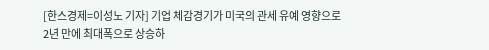[한스경제=이성노 기자] 기업 체감경기가 미국의 관세 유예 영향으로 2년 만에 최대폭으로 상승하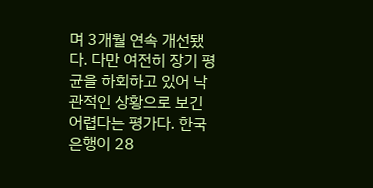며 3개월 연속 개선됐다. 다만 여전히 장기 평균을 하회하고 있어 낙관적인 상황으로 보긴 어렵다는 평가다. 한국은행이 28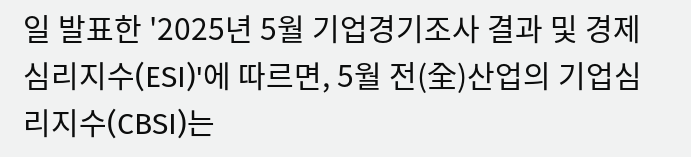일 발표한 '2025년 5월 기업경기조사 결과 및 경제심리지수(ESI)'에 따르면, 5월 전(全)산업의 기업심리지수(CBSI)는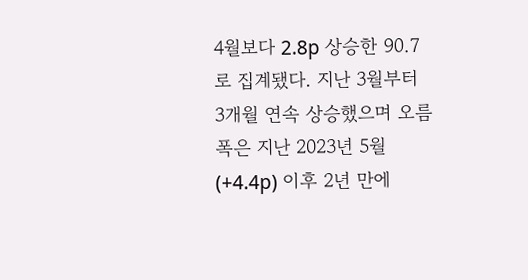4월보다 2.8p 상승한 90.7로 집계됐다. 지난 3월부터 3개월 연속 상승했으며 오름폭은 지난 2023년 5월(+4.4p) 이후 2년 만에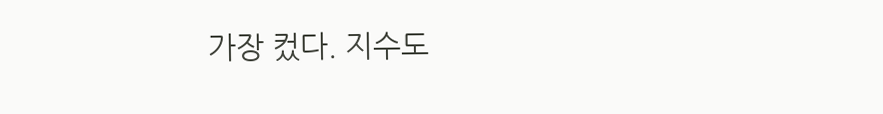가장 컸다. 지수도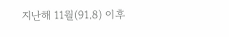지난해 11월(91.8) 이후